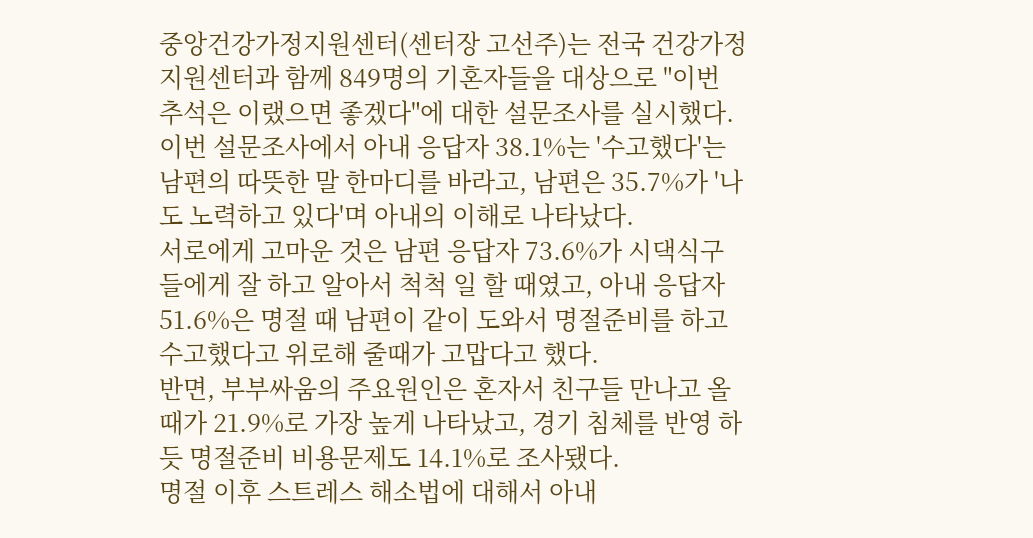중앙건강가정지원센터(센터장 고선주)는 전국 건강가정지원센터과 함께 849명의 기혼자들을 대상으로 "이번 추석은 이랬으면 좋겠다"에 대한 설문조사를 실시했다.
이번 설문조사에서 아내 응답자 38.1%는 '수고했다'는 남편의 따뜻한 말 한마디를 바라고, 남편은 35.7%가 '나도 노력하고 있다'며 아내의 이해로 나타났다.
서로에게 고마운 것은 남편 응답자 73.6%가 시댁식구들에게 잘 하고 알아서 척척 일 할 때였고, 아내 응답자 51.6%은 명절 때 남편이 같이 도와서 명절준비를 하고 수고했다고 위로해 줄때가 고맙다고 했다.
반면, 부부싸움의 주요원인은 혼자서 친구들 만나고 올 때가 21.9%로 가장 높게 나타났고, 경기 침체를 반영 하듯 명절준비 비용문제도 14.1%로 조사됐다.
명절 이후 스트레스 해소법에 대해서 아내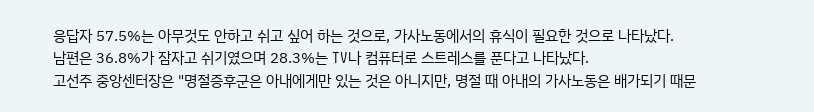응답자 57.5%는 아무것도 안하고 쉬고 싶어 하는 것으로, 가사노동에서의 휴식이 필요한 것으로 나타났다.
남편은 36.8%가 잠자고 쉬기였으며 28.3%는 TV나 컴퓨터로 스트레스를 푼다고 나타났다.
고선주 중앙센터장은 "명절증후군은 아내에게만 있는 것은 아니지만, 명절 때 아내의 가사노동은 배가되기 때문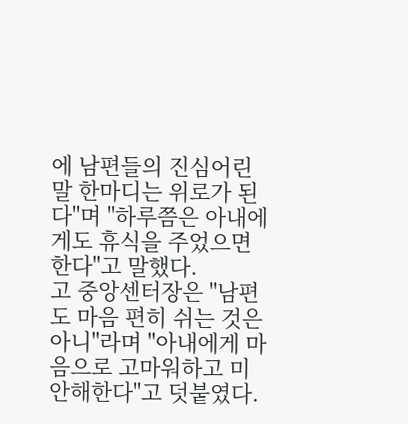에 남편들의 진심어린 말 한마디는 위로가 된다"며 "하루쯤은 아내에게도 휴식을 주었으면 한다"고 말했다.
고 중앙센터장은 "남편도 마음 편히 쉬는 것은 아니"라며 "아내에게 마음으로 고마워하고 미안해한다"고 덧붙였다.